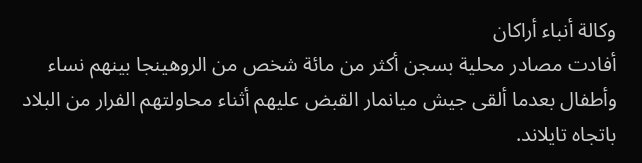وكالة أنباء أراكان
أفادت مصادر محلية بسجن أكثر من مائة شخص من الروهينجا بينهم نساء وأطفال بعدما ألقى جيش ميانمار القبض عليهم أثناء محاولتهم الفرار من البلاد باتجاه تايلاند.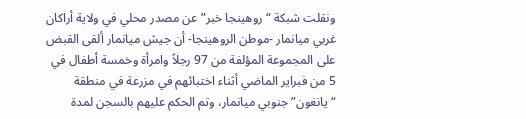ونقلت شبكة “روهينجا خبر” عن مصدر محلي في ولاية أراكان غربي ميانمار -موطن الروهينجا- أن جيش ميانمار ألقى القبض على المجموعة المؤلفة من 97 رجلاً وامرأة وخمسة أطفال في 5 من فبراير الماضي أثناء اختبائهم في مزرعة في منطقة “يانغون” جنوبي ميانمار، وتم الحكم عليهم بالسجن لمدة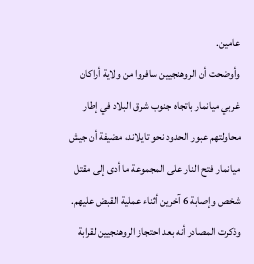عامين.
وأوضحت أن الروهنجيين سافروا من ولاية أراكان غربي ميانمار باتجاه جنوب شرق البلاد في إطار محاولتهم عبور الحدود نحو تايلاند، مضيفة أن جيش ميانمار فتح النار على المجموعة ما أدى إلى مقتل شخص وإصابة 6 آخرين أثناء عملية القبض عليهم.
وذكرت المصادر أنه بعد احتجاز الروهنجيين لقرابة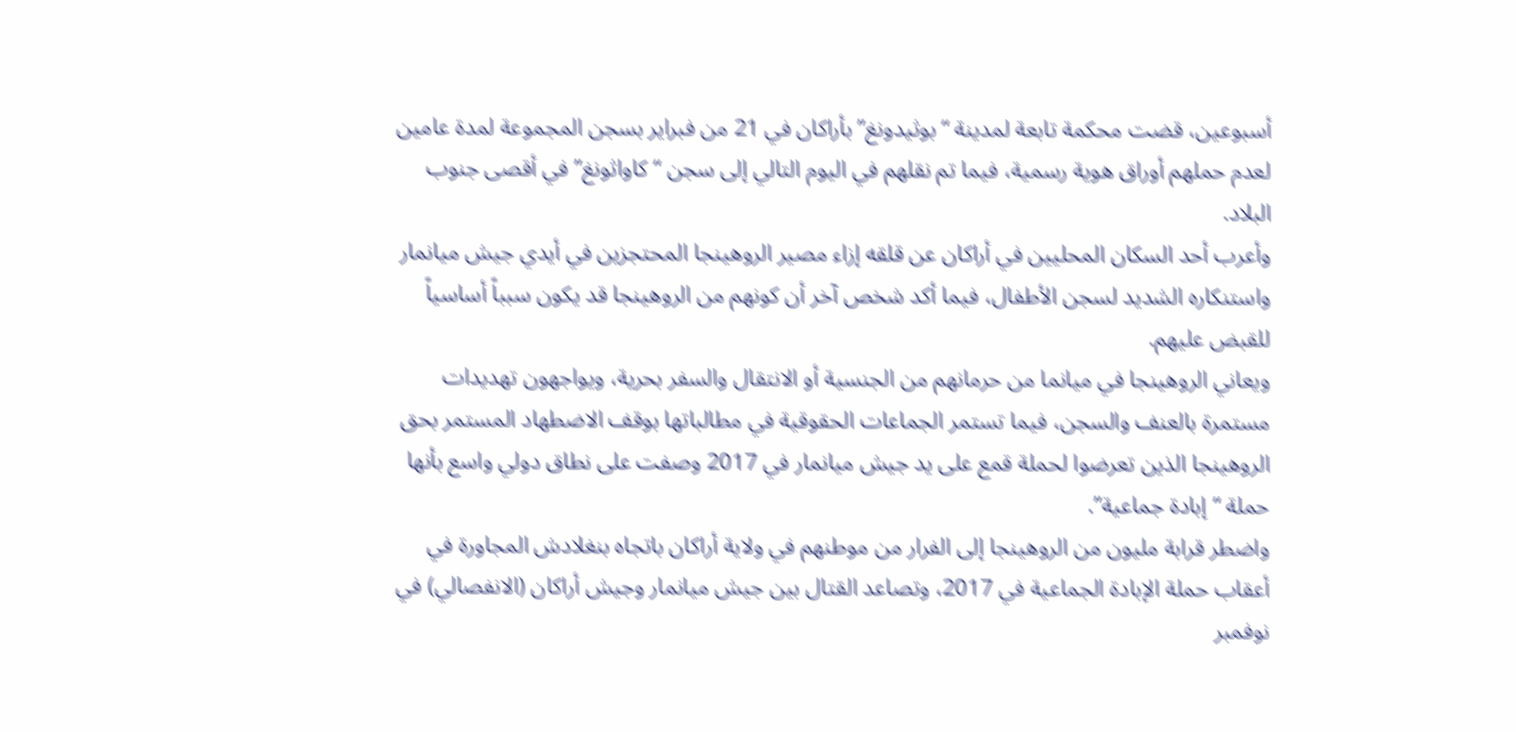أسبوعين، قضت محكمة تابعة لمدينة “بوثيدونغ” بأراكان في 21 من فبراير بسجن المجموعة لمدة عامين لعدم حملهم أوراق هوية رسمية، فيما تم نقلهم في اليوم التالي إلى سجن “كاواثونغ” في أقصى جنوب البلاد.
وأعرب أحد السكان المحليين في أراكان عن قلقه إزاء مصير الروهينجا المحتجزين في أيدي جيش ميانمار واستنكاره الشديد لسجن الأطفال، فيما أكد شخص آخر أن كونهم من الروهينجا قد يكون سبباً أساسياً للقبض عليهم.
ويعاني الروهينجا في ميانما من حرمانهم من الجنسية أو الانتقال والسفر بحرية، ويواجهون تهديدات مستمرة بالعنف والسجن، فيما تستمر الجماعات الحقوقية في مطالباتها بوقف الاضطهاد المستمر بحق الروهينجا الذين تعرضوا لحملة قمع على يد جيش ميانمار في 2017 وصفت على نطاق دولي واسع بأنها حملة “إبادة جماعية”.
واضطر قرابة مليون من الروهينجا إلى الفرار من موطنهم في ولاية أراكان باتجاه بنغلادش المجاورة في أعقاب حملة الإبادة الجماعية في 2017، وتصاعد القتال بين جيش ميانمار وجيش أراكان (الانفصالي) في نوفمبر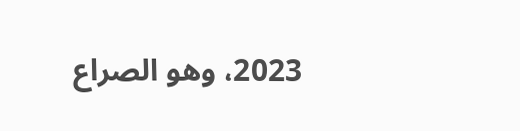2023، وهو الصراع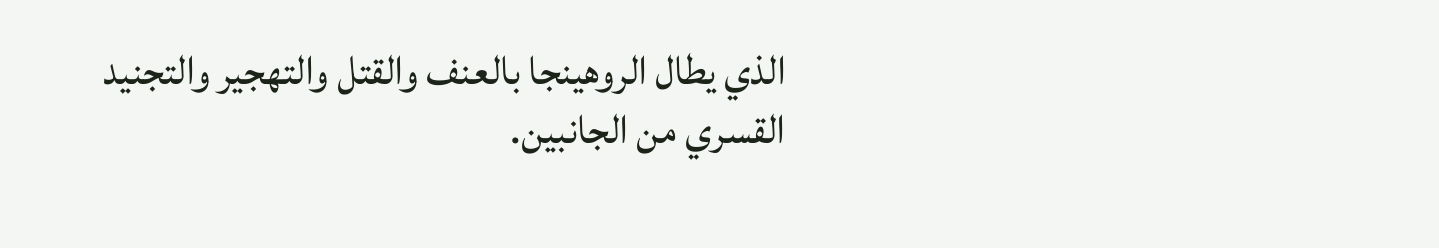الذي يطال الروهينجا بالعنف والقتل والتهجير والتجنيد القسري من الجانبين.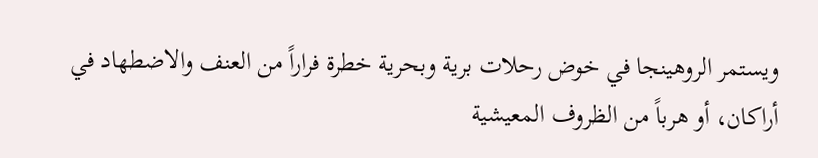ويستمر الروهينجا في خوض رحلات برية وبحرية خطرة فراراً من العنف والاضطهاد في أراكان، أو هرباً من الظروف المعيشية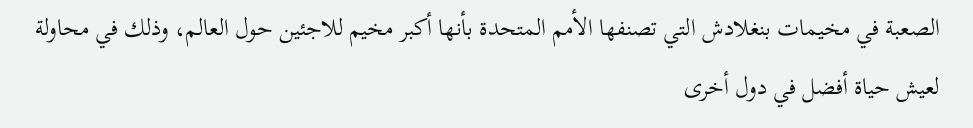الصعبة في مخيمات بنغلادش التي تصنفها الأمم المتحدة بأنها أكبر مخيم للاجئين حول العالم، وذلك في محاولة لعيش حياة أفضل في دول أخرى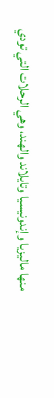منها ماليزيا وإندونيسيا وتايلاند والهند، وهي الرحلات التي تودي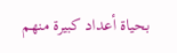بحياة أعداد كبيرة منهم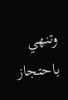وتنهي باحتجاز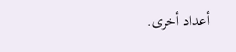أعداد أخرى.